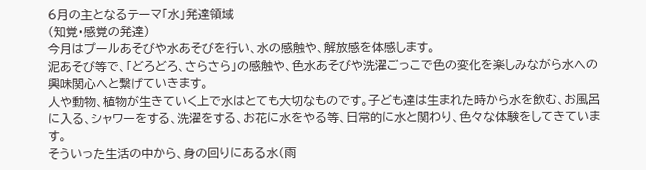6月の主となるテーマ「水」発達領域
(知覚・感覚の発達)
今月はプールあそびや水あそびを行い、水の感触や、解放感を体感します。
泥あそび等で、「どろどろ、さらさら」の感触や、色水あそびや洗濯ごっこで色の変化を楽しみながら水への興味関心へと繋げていきます。
人や動物、植物が生きていく上で水はとても大切なものです。子ども達は生まれた時から水を飲む、お風呂に入る、シャワーをする、洗濯をする、お花に水をやる等、日常的に水と関わり、色々な体験をしてきています。
そういった生活の中から、身の回りにある水(雨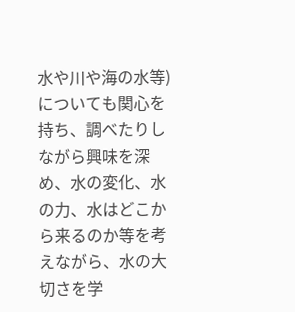水や川や海の水等)についても関心を持ち、調べたりしながら興味を深め、水の変化、水の力、水はどこから来るのか等を考えながら、水の大切さを学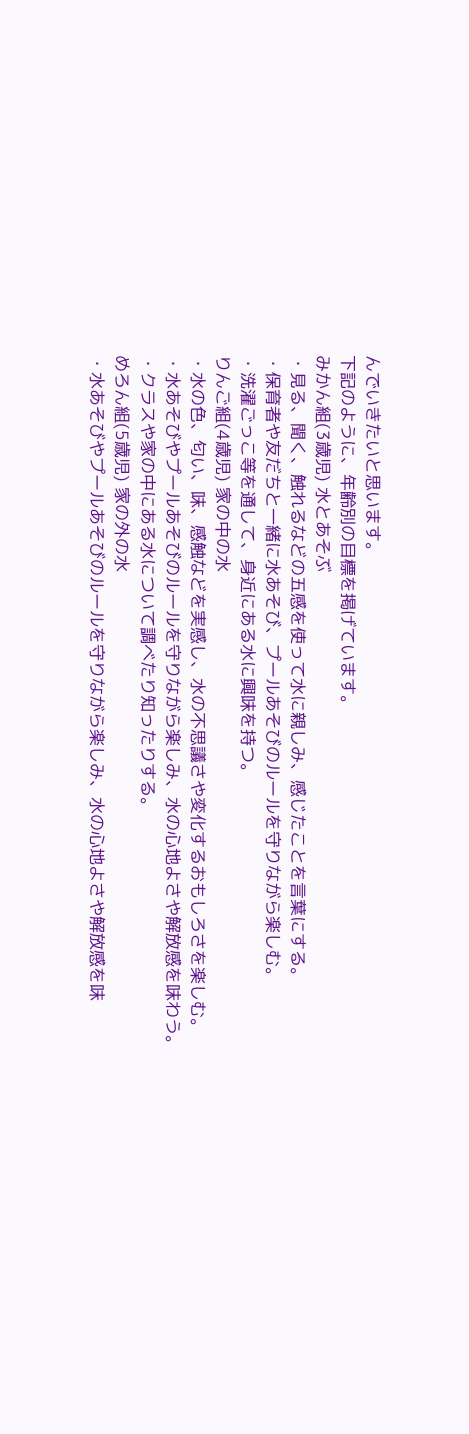んでいきたいと思います。
下記のように、年齢別の目標を掲げています。
みかん組(3歳児) 水とあそぶ
・見る、聞く、触れるなどの五感を使って水に親しみ、感じたことを言葉にする。
・保育者や友だちと一緒に水あそび、プールあそびのルールを守りながら楽しむ。
・洗濯ごっこ等を通して、身近にある水に興味を持つ。
りんご組(4歳児) 家の中の水
・水の色、匂い、味、感触などを実感し、水の不思議さや変化するおもしろさを楽しむ。
・水あそびやプールあそびのルールを守りながら楽しみ、水の心地よさや解放感を味わう。
・クラスや家の中にある水について調べたり知ったりする。
めろん組(5歳児) 家の外の水
・水あそびやプールあそびのルールを守りながら楽しみ、水の心地よさや解放感を味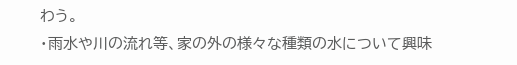わう。
・雨水や川の流れ等、家の外の様々な種類の水について興味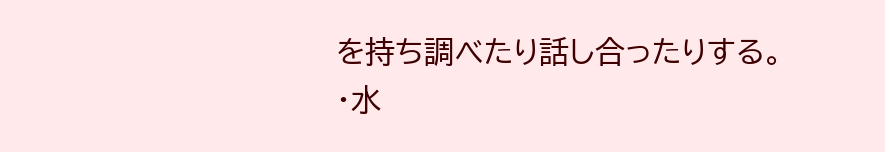を持ち調べたり話し合ったりする。
・水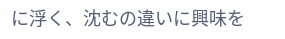に浮く、沈むの違いに興味を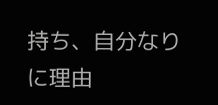持ち、自分なりに理由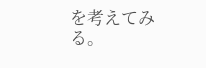を考えてみる。